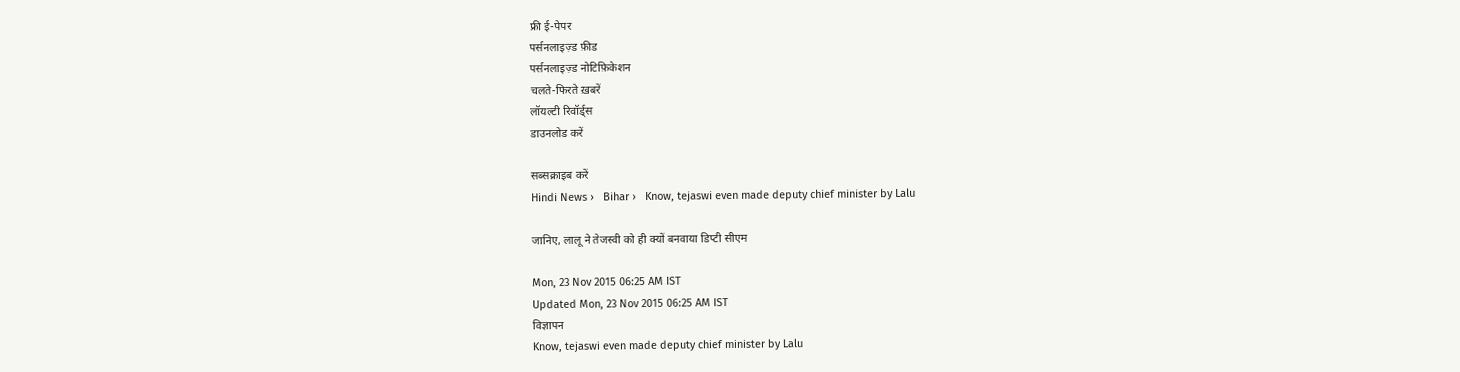फ्री ई-पेपर
पर्सनलाइज़्ड फ़ीड
पर्सनलाइज़्ड नोटिफ़िकेशन
चलते-फिरते ख़बरें
लॉयल्टी रिवॉर्ड्स
डाउनलोड करें

सब्सक्राइब करें
Hindi News ›   Bihar ›   Know, tejaswi even made deputy chief minister by Lalu

जानिए, लालू ने तेजस्वी को ही क्यों बनवाया डिप्टी सीएम

Mon, 23 Nov 2015 06:25 AM IST
Updated Mon, 23 Nov 2015 06:25 AM IST
विज्ञापन
Know, tejaswi even made deputy chief minister by Lalu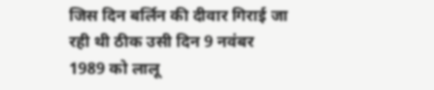जिस दिन बर्लिन की दीवार गिराई जा रही थी ठीक उसी दिन 9 नवंबर 1989 को लालू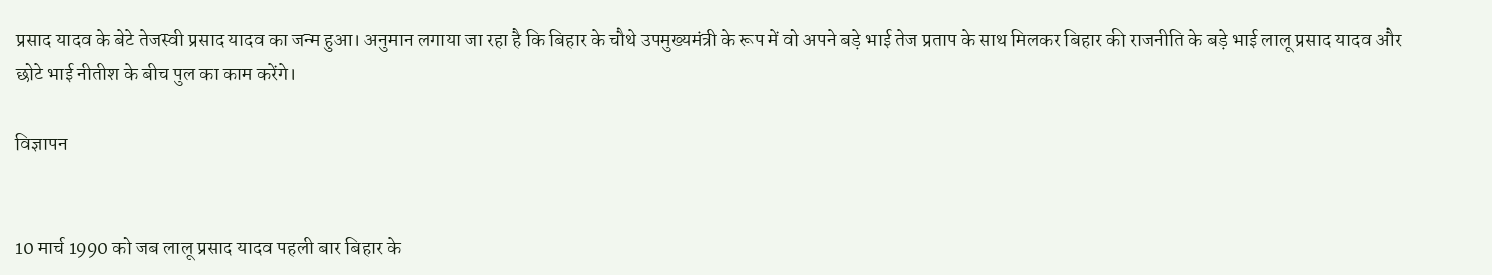प्रसाद यादव के बेटे तेजस्वी प्रसाद यादव का जन्म हुआ। अनुमान लगाया जा रहा है कि बिहार के चौथे उपमुख्यमंत्री के रूप में वो अपने बड़े भाई तेज प्रताप के साथ मिलकर बिहार की राजनीति के बड़े भाई लालू प्रसाद यादव और छोटे भाई नीतीश के बीच पुल का काम करेंगे।

विज्ञापन


10 मार्च 1990 को जब लालू प्रसाद यादव पहली बार बिहार के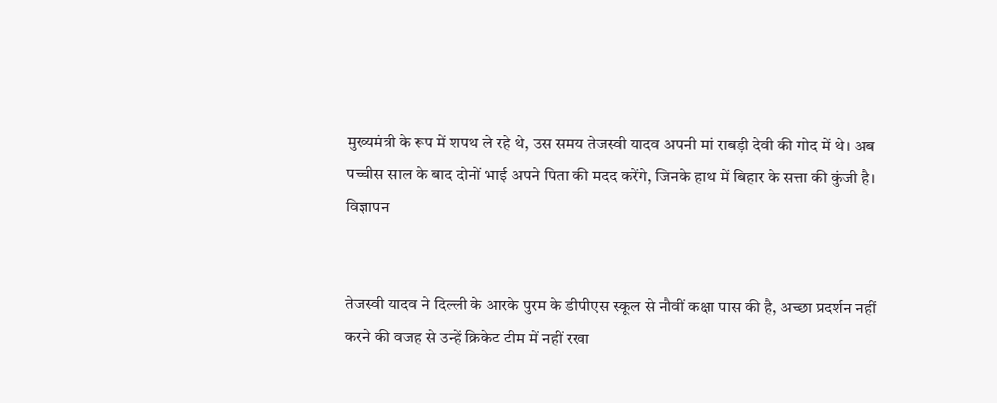मुख्यमंत्री के रूप में शपथ ले रहे थे, उस समय तेजस्वी यादव अपनी मां राबड़ी देवी की गोद में थे। अब पच्चीस साल के बाद दोनों भाई अपने पिता की मदद करेंगे, जिनके हाथ में बिहार के सत्ता की कुंजी है।
विज्ञापन


तेजस्वी यादव ने दिल्ली के आरके पुरम के डीपीएस स्कूल से नौवीं कक्षा पास की है, अच्छा प्रदर्शन नहीं करने की वजह से उन्हें क्रिकेट टीम में नहीं रखा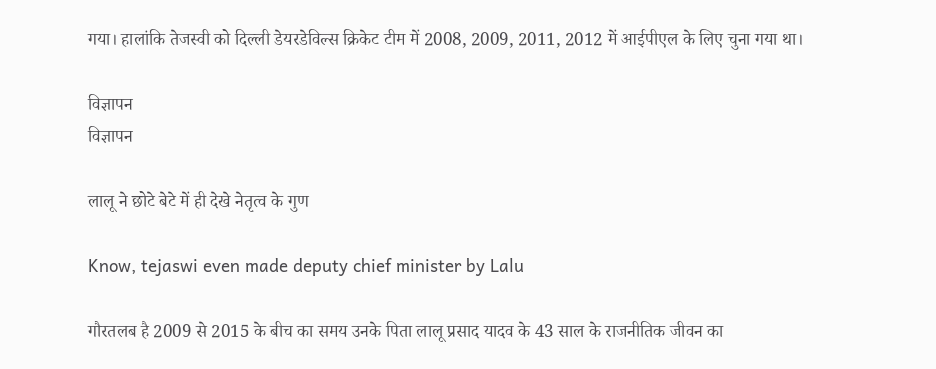गया। हालांकि तेजस्वी को दिल्ली डेयरडेविल्स क्रिकेट टीम में 2008, 2009, 2011, 2012 में आईपीएल के लिए चुना गया था।

विज्ञापन
विज्ञापन

लालू ने छोटे बेटे में ही देखे नेतृत्व के गुण

Know, tejaswi even made deputy chief minister by Lalu

गौरतलब है 2009 से 2015 के बीच का समय उनके पिता लालू प्रसाद यादव के 43 साल के राजनीतिक जीवन का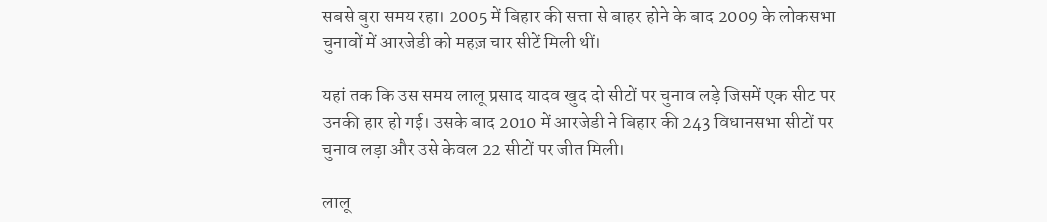सबसे बुरा समय रहा। 2005 में बिहार की सत्ता से बाहर होने के बाद 2009 के लोकसभा चुनावों में आरजेडी को महज़ चार सीटें मिली थीं।

यहां तक कि उस समय लालू प्रसाद यादव खुद दो सीटों पर चुनाव लड़े जिसमें एक सीट पर उनकी हार हो गई। उसके बाद 2010 में आरजेडी ने बिहार की 243 विधानसभा सीटों पर चुनाव लड़ा और उसे केवल 22 सीटों पर जीत मिली।

लालू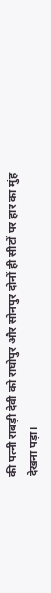की पत्नी राबड़ी देवी को राघोपुर और सोनपुर दोनों ही सीटों पर हार का मुंह देखना पड़ा।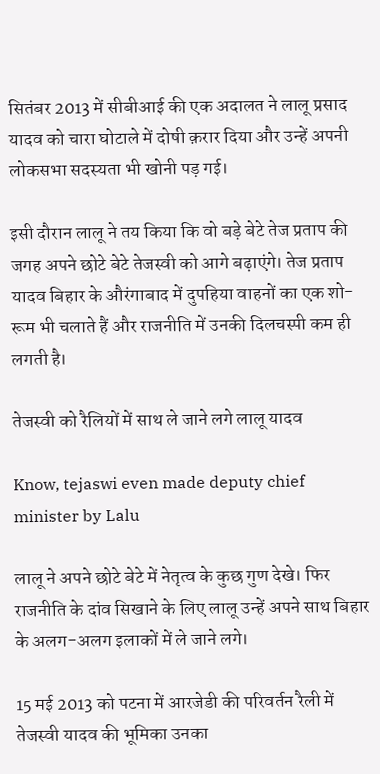सितंबर 2013 में सीबीआई की एक अदालत ने लालू प्रसाद यादव को चारा घोटाले में दोषी क़रार दिया और उन्हें अपनी लोकसभा सदस्यता भी खोनी पड़ गई।

इसी दौरान लालू ने तय किया कि वो बड़े बेटे तेज प्रताप की जगह अपने छोटे बेटे तेजस्वी को आगे बढ़ाएंगे। तेज प्रताप यादव बिहार के औरंगाबाद में दुपहिया वाहनों का एक शो-रूम भी चलाते हैं और राजनीति में उनकी दिलचस्पी कम ही लगती है।

तेजस्वी को रैलियों में साथ ले जाने लगे लालू यादव

Know, tejaswi even made deputy chief minister by Lalu

लालू ने अपने छोटे बेटे में नेतृत्व के कुछ गुण देखे। फिर राजनीति के दांव सिखाने के लिए लालू उन्हें अपने साथ बिहार के अलग-अलग इलाकों में ले जाने लगे।

15 मई 2013 को पटना में आरजेडी की परिवर्तन रैली में तेजस्वी यादव की भूमिका उनका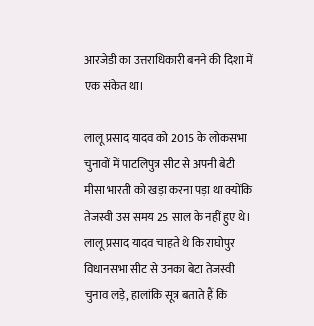आरजेडी का उत्तराधिकारी बनने की दिशा में एक संकेत था।

लालू प्रसाद यादव को 2015 के लोकसभा चुनावों में पाटलिपुत्र सीट से अपनी बेटी मीसा भारती को खड़ा करना पड़ा था क्योंकि तेजस्वी उस समय 25 साल के नहीं हुए थे। लालू प्रसाद यादव चाहते थे कि राघोपुर विधानसभा सीट से उनका बेटा तेजस्वी चुनाव लड़े, हालांकि सूत्र बताते हैं कि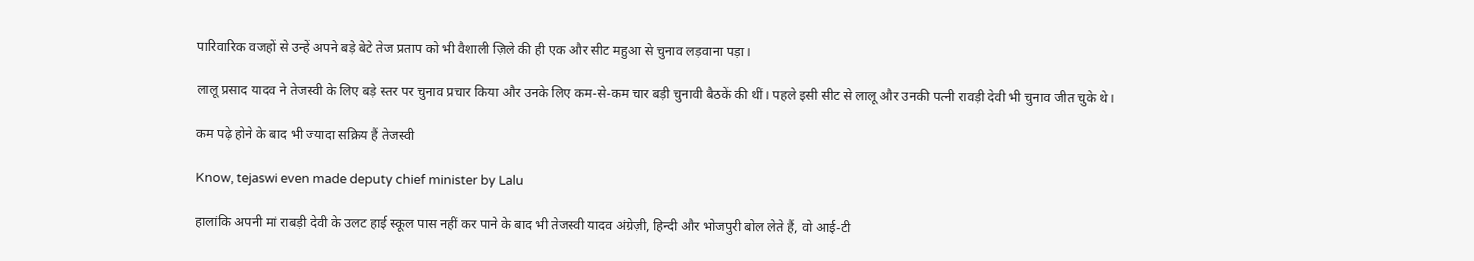पारिवारिक वजहों से उन्हें अपने बड़े बेटे तेज प्रताप को भी वैशाली ज़िले की ही एक और सीट महुआ से चुनाव लड़वाना पड़ा।

लालू प्रसाद यादव ने तेजस्वी के लिए बड़े स्तर पर चुनाव प्रचार किया और उनके लिए कम-से-कम चार बड़ी चुनावी बैठकें की थीं। पहले इसी सीट से लालू और उनकी पत्नी रावड़ी देवी भी चुनाव जीत चुके थे।

कम पढ़े होने के बाद भी ज्यादा सक्रिय हैं तेजस्वी

Know, tejaswi even made deputy chief minister by Lalu

हालांकि अपनी मां राबड़ी देवी के उलट हाई स्कूल पास नहीं कर पाने के बाद भी तेजस्वी यादव अंग्रेज़ी, हिन्दी और भोजपुरी बोल लेते हैं, वो आई-टी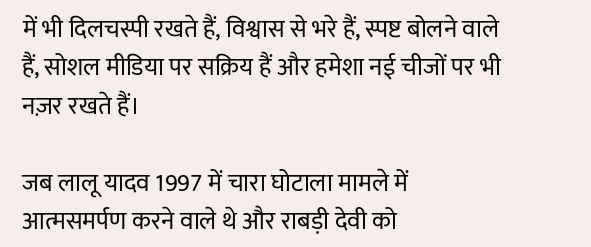में भी दिलचस्पी रखते हैं, विश्वास से भरे हैं, स्पष्ट बोलने वाले हैं, सोशल मीडिया पर सक्रिय हैं और हमेशा नई चीजों पर भी नज़र रखते हैं।

जब लालू यादव 1997 में चारा घोटाला मामले में आत्मसमर्पण करने वाले थे और राबड़ी देवी को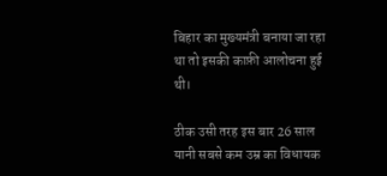बिहार का मुख्यमंत्री बनाया जा रहा था तो इसकी काफ़ी आलोचना हुई थी।

ठीक उसी तरह इस बार 26 साल यानी सबसे कम उम्र का विधायक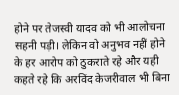होने पर तेजस्वी यादव को भी आलोचना सहनी पड़ी। लेकिन वो अनुभव नहीं होने के हर आरोप को ठुकराते रहे और यही कहते रहे कि अरविंद केजरीवाल भी बिना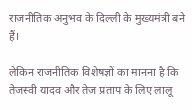राजनीतिक अनुभव के दिल्ली के मुख्यमंत्री बने हैं।

लेकिन राजनीतिक विशेषज्ञों का मानना है कि तेजस्वी यादव और तेज प्रताप के लिए लालू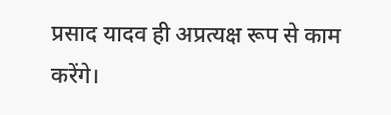प्रसाद यादव ही अप्रत्यक्ष रूप से काम करेंगे।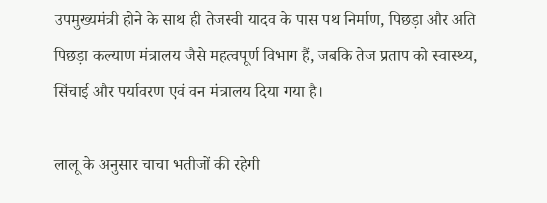उपमुख्यमंत्री होने के साथ ही तेजस्वी यादव के पास पथ निर्माण, पिछड़ा और अति पिछड़ा कल्याण मंत्रालय जैसे महत्वपूर्ण विभाग हैं, जबकि तेज प्रताप को स्वास्थ्य, सिंचाई और पर्यावरण एवं वन मंत्रालय दिया गया है।

लालू के अनुसार चाचा भतीजों की रहेगी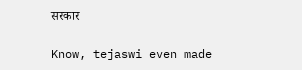सरकार

Know, tejaswi even made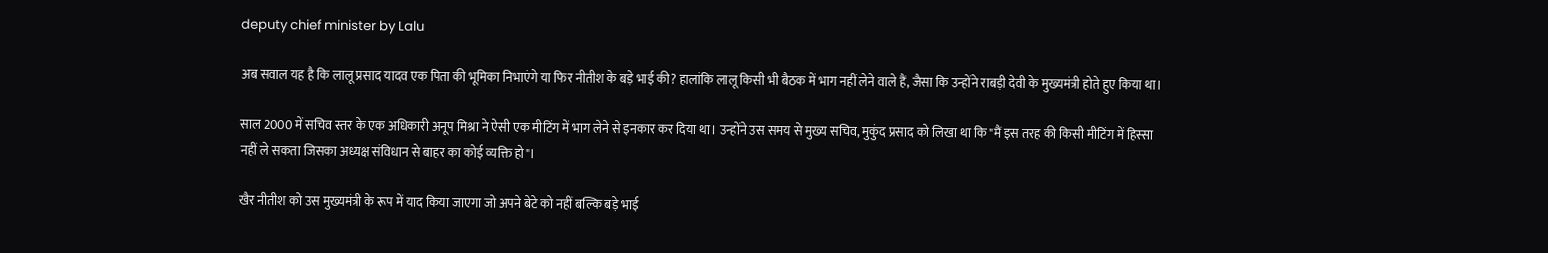deputy chief minister by Lalu

अब सवाल यह है कि लालू प्रसाद यादव एक पिता की भूमिका निभाएंगे या फिर नीतीश के बड़े भाई की? हालांकि लालू किसी भी बैठक में भाग नहीं लेने वाले हैं, जैसा कि उन्होंने राबड़ी देवी के मुख्यमंत्री होते हुए किया था।

साल 2000 में सचिव स्तर के एक अधिकारी अनूप मिश्रा ने ऐसी एक मीटिंग में भाग लेने से इनकार कर दिया था। उन्होंने उस समय से मुख्य सचिव, मुकुंद प्रसाद को लिखा था कि "मैं इस तरह की किसी मीटिंग में हिस्सा नहीं ले सकता जिसका अध्यक्ष संविधान से बाहर का कोई व्यक्ति हो"।

खैर नीतीश को उस मुख्यमंत्री के रूप में याद किया जाएगा जो अपने बेटे को नहीं बल्कि बड़े भाई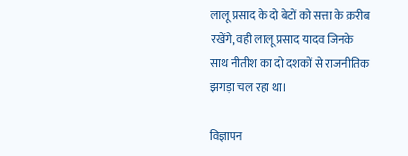लालू प्रसाद के दो बेटों को सत्ता के क़रीब रखेंगे, वही लालू प्रसाद यादव जिनके साथ नीतीश का दो दशकों से राजनीतिक झगड़ा चल रहा था।

विज्ञापन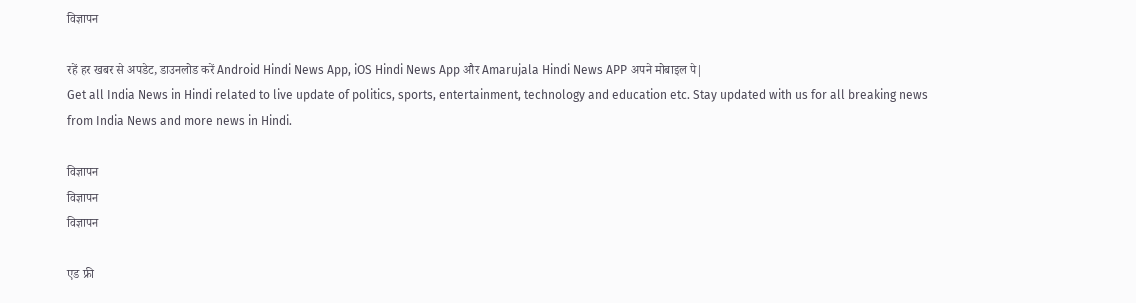विज्ञापन

रहें हर खबर से अपडेट, डाउनलोड करें Android Hindi News App, iOS Hindi News App और Amarujala Hindi News APP अपने मोबाइल पे|
Get all India News in Hindi related to live update of politics, sports, entertainment, technology and education etc. Stay updated with us for all breaking news from India News and more news in Hindi.

विज्ञापन
विज्ञापन
विज्ञापन

एड फ्री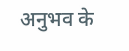अनुभव के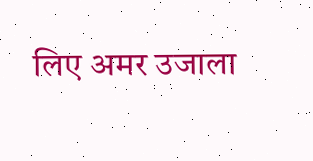लिए अमर उजाला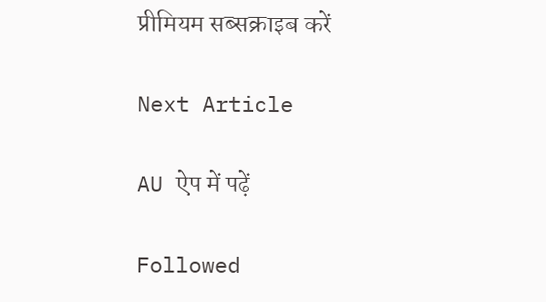प्रीमियम सब्सक्राइब करें

Next Article

AU ऐप में पढ़ें

Followed